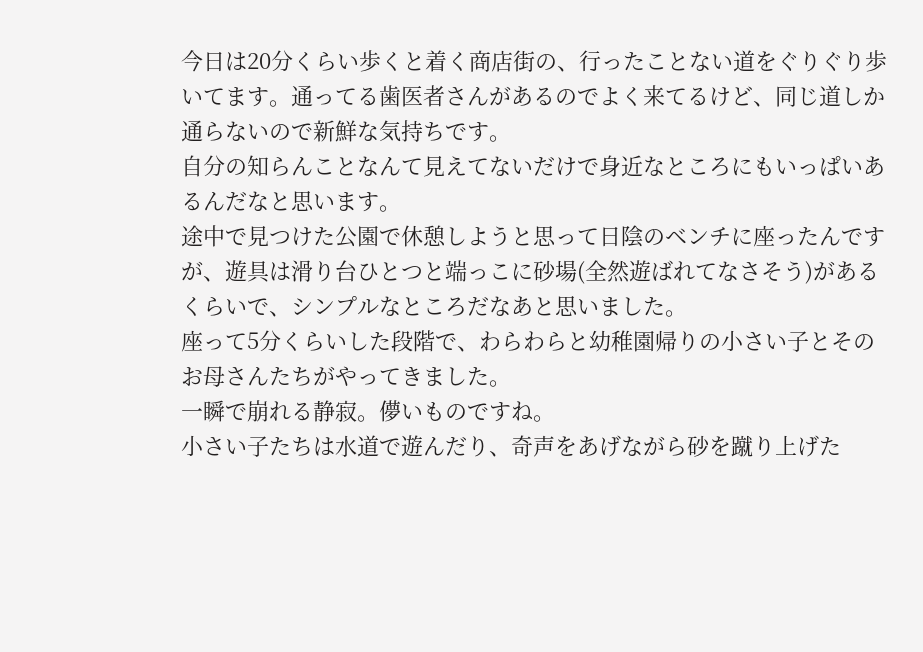今日は20分くらい歩くと着く商店街の、行ったことない道をぐりぐり歩いてます。通ってる歯医者さんがあるのでよく来てるけど、同じ道しか通らないので新鮮な気持ちです。
自分の知らんことなんて見えてないだけで身近なところにもいっぱいあるんだなと思います。
途中で見つけた公園で休憩しようと思って日陰のベンチに座ったんですが、遊具は滑り台ひとつと端っこに砂場(全然遊ばれてなさそう)があるくらいで、シンプルなところだなあと思いました。
座って5分くらいした段階で、わらわらと幼稚園帰りの小さい子とそのお母さんたちがやってきました。
一瞬で崩れる静寂。儚いものですね。
小さい子たちは水道で遊んだり、奇声をあげながら砂を蹴り上げた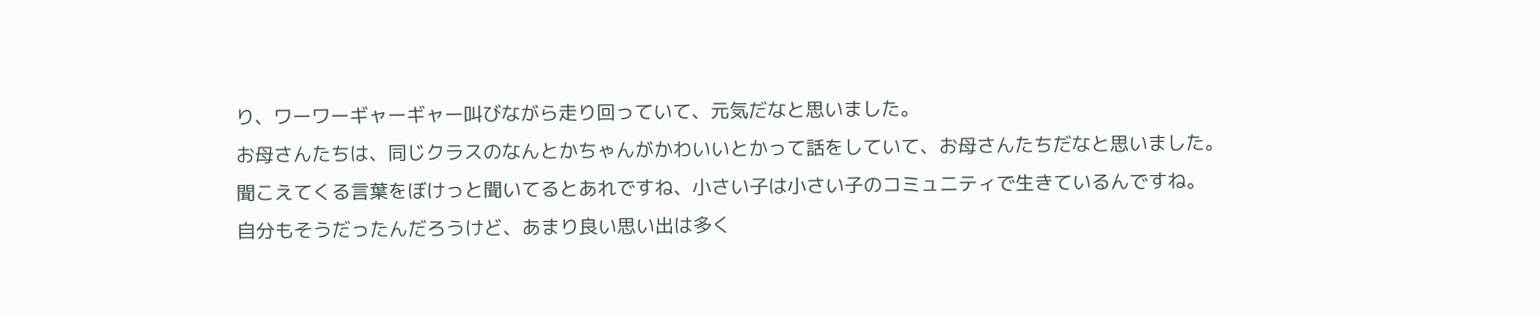り、ワーワーギャーギャー叫びながら走り回っていて、元気だなと思いました。
お母さんたちは、同じクラスのなんとかちゃんがかわいいとかって話をしていて、お母さんたちだなと思いました。
聞こえてくる言葉をぼけっと聞いてるとあれですね、小さい子は小さい子のコミュニティで生きているんですね。
自分もそうだったんだろうけど、あまり良い思い出は多く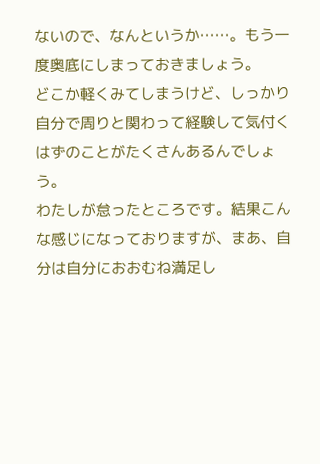ないので、なんというか……。もう一度奥底にしまっておきましょう。
どこか軽くみてしまうけど、しっかり自分で周りと関わって経験して気付くはずのことがたくさんあるんでしょう。
わたしが怠ったところです。結果こんな感じになっておりますが、まあ、自分は自分におおむね満足し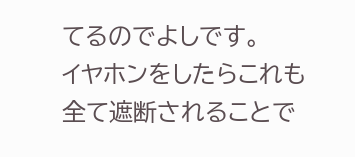てるのでよしです。
イヤホンをしたらこれも全て遮断されることで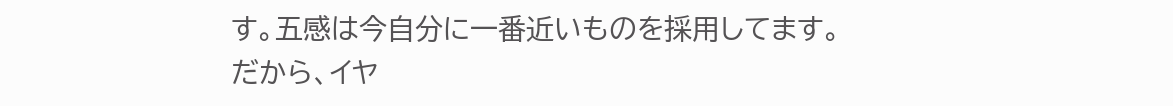す。五感は今自分に一番近いものを採用してます。
だから、イヤ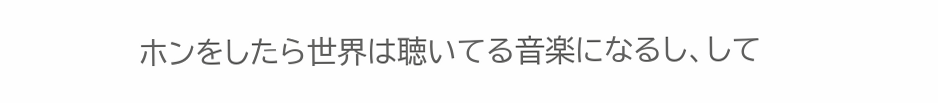ホンをしたら世界は聴いてる音楽になるし、して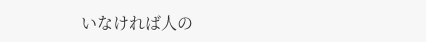いなければ人の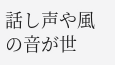話し声や風の音が世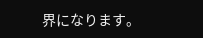界になります。